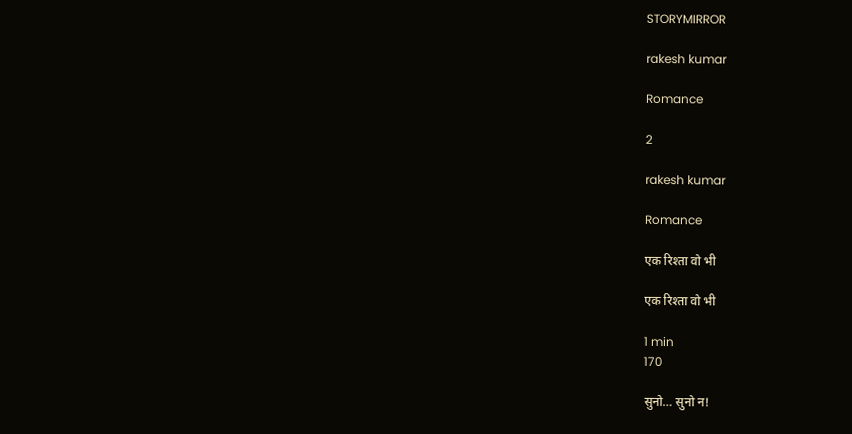STORYMIRROR

rakesh kumar

Romance

2

rakesh kumar

Romance

एक रिश्ता वो भी

एक रिश्ता वो भी

1 min
170

सुनो… सुनो न!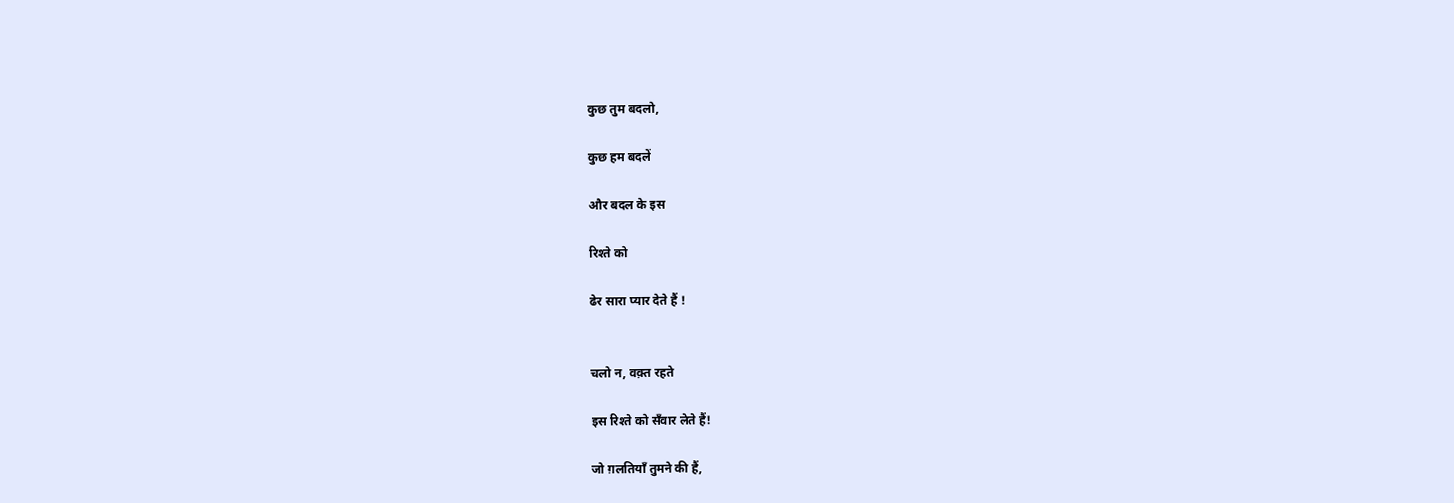कुछ तुम बदलो,

कुछ हम बदलें

और बदल के इस

रिश्ते को

ढेर सारा प्यार देते हैं !


चलो न, वक़्त रहते

इस रिश्ते को सँवार लेते हैं!

जो ग़लतियाँ तुमने की हैं,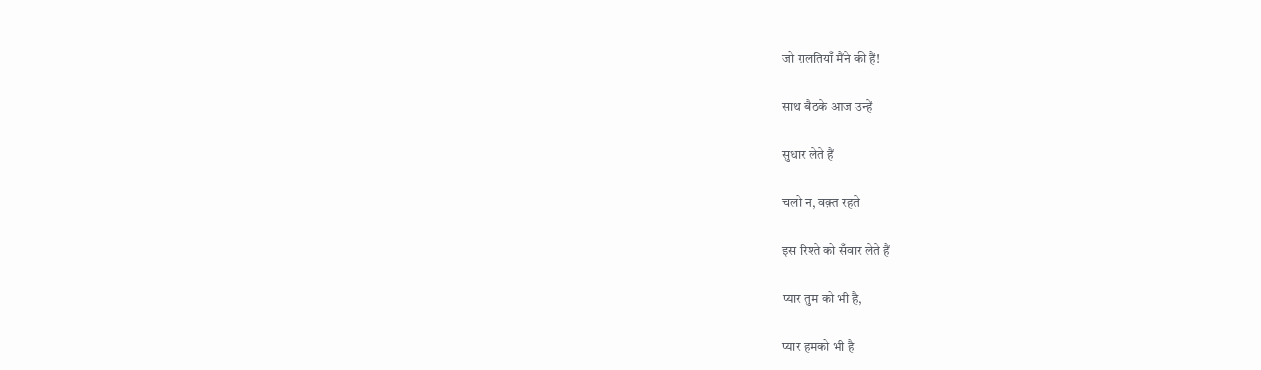जो ग़लतियाँ मैंने की हैं!

साथ बैठके आज उन्हें

सुधार लेते हैं

चलो न, वक़्त रहते

इस रिश्ते को सँवार लेते हैं

प्यार तुम को भी है,

प्यार हमको भी है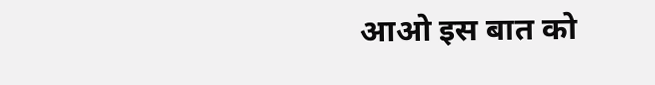आओ इस बात को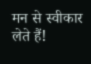मन से स्वीकार लेते हैं!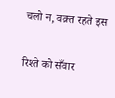चलो न, वक़्त रहते इस

रिश्ते को सँवार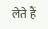लेते हैं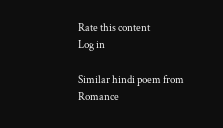Rate this content
Log in

Similar hindi poem from Romance